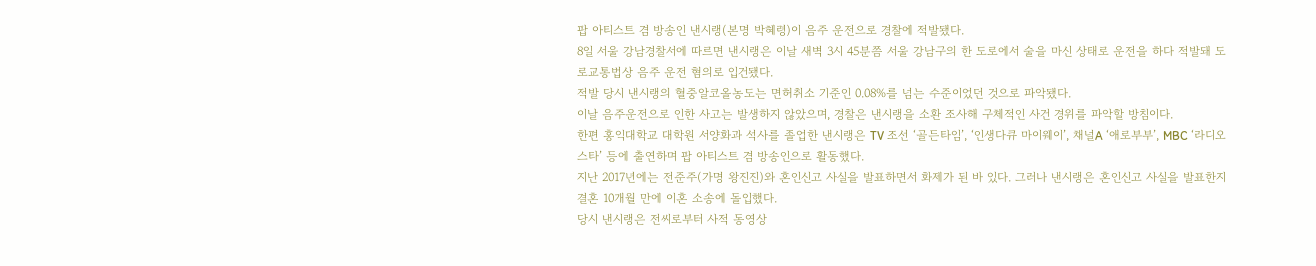팝 아티스트 겸 방송인 낸시랭(본명 박혜령)이 음주 운전으로 경찰에 적발됐다.
8일 서울 강남경찰서에 따르면 낸시랭은 이날 새벽 3시 45분쯤 서울 강남구의 한 도로에서 술을 마신 상태로 운전을 하다 적발돼 도로교통법상 음주 운전 혐의로 입건됐다.
적발 당시 낸시랭의 혈중알코올농도는 면허취소 기준인 0.08%를 넘는 수준이었던 것으로 파악됐다.
이날 음주운전으로 인한 사고는 발생하지 않았으며, 경찰은 낸시랭을 소환 조사해 구체적인 사건 경위를 파악할 방침이다.
한편 홍익대학교 대학원 서양화과 석사를 졸업한 낸시랭은 TV 조선 ‘골든타임’, ‘인생다큐 마이웨이’, 채널A ‘애로부부’, MBC ‘라디오스타’ 등에 출연하며 팝 아티스트 겸 방송인으로 활동했다.
지난 2017년에는 전준주(가명 왕진진)와 혼인신고 사실을 발표하면서 화제가 된 바 있다. 그러나 낸시랭은 혼인신고 사실을 발표한지 결혼 10개월 만에 이혼 소송에 돌입했다.
당시 낸시랭은 전씨로부터 사적 동영상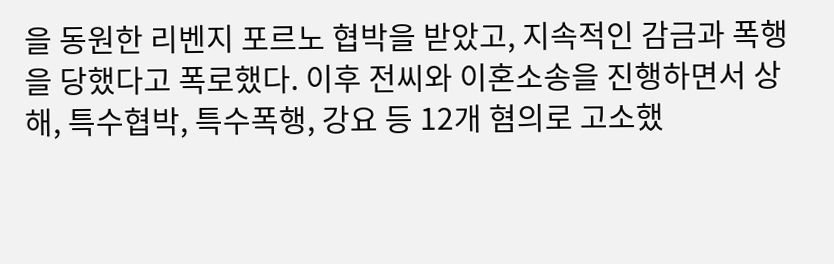을 동원한 리벤지 포르노 협박을 받았고, 지속적인 감금과 폭행을 당했다고 폭로했다. 이후 전씨와 이혼소송을 진행하면서 상해, 특수협박, 특수폭행, 강요 등 12개 혐의로 고소했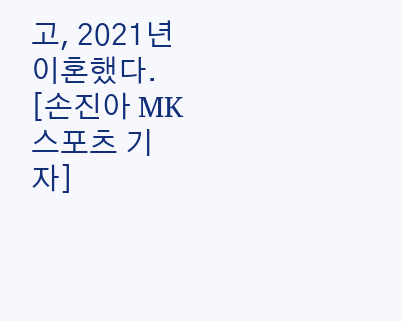고, 2021년 이혼했다.
[손진아 MK스포츠 기자]